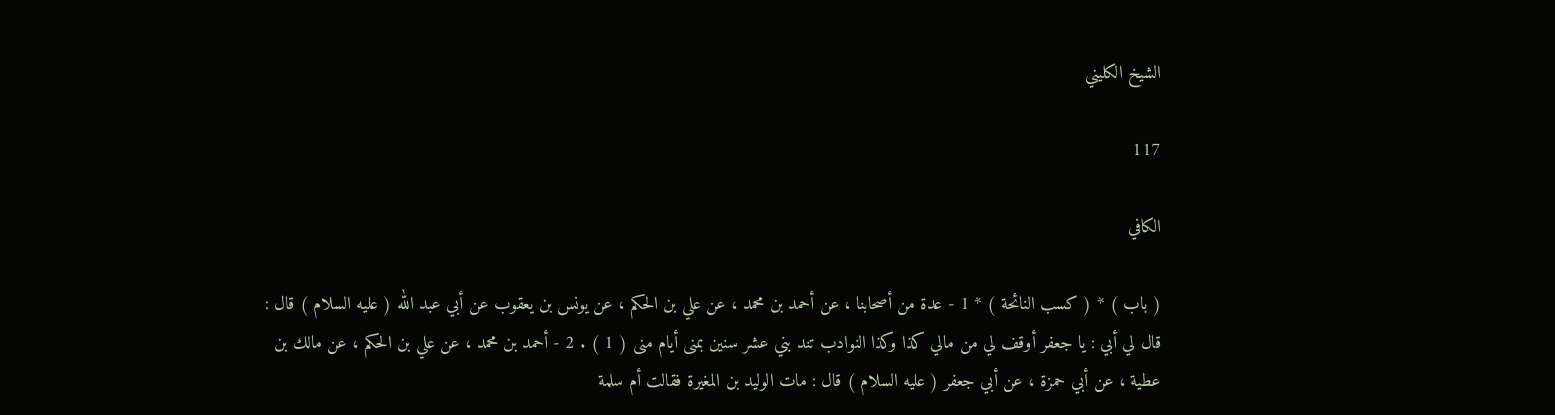الشيخ الكليني

117

الكافي

( باب ) * ( كسب النائحة ) * 1 - عدة من أصحابنا ، عن أحمد بن محمد ، عن علي بن الحكم ، عن يونس بن يعقوب عن أبي عبد الله ( عليه السلام ) قال : قال لي أبي : يا جعفر أوقف لي من مالي كذا وكذا النوادب تند بني عشر سنين بمنى أيام منى ( 1 ) . 2 - أحمد بن محمد ، عن علي بن الحكم ، عن مالك بن عطية ، عن أبي حمزة ، عن أبي جعفر ( عليه السلام ) قال : مات الوليد بن المغيرة فقالت أم سلمة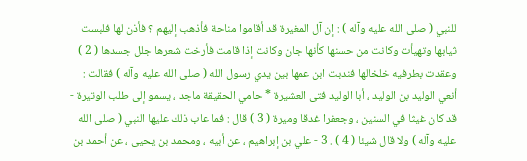للنبي ( صلى الله عليه وآله ) : إن آل المغيرة قد أقاموا مناحة فأذهب إليهم ؟ فأذن لها فلبست ثيابها وتهيأت وكانت من حسنها كأنها جان وكانت إذا قامت فأرخت شعرها جلل جسدها ( 2 ) وعقدت بطرفيه خلخالها فندبت ابن عمها بين يدي رسول الله ( صلى الله عليه وآله ) فقالت : أنعي الوليد بن الوليد ، أبا الوليد فتى العشيرة * حامي الحقيقة ماجد ، يسمو إلى طلب الوتيرة - قد كان غيثا في السنين ، وجعفرا غدقا وميرة ( 3 ) قال : فما عاب ذلك عليها النبي ( صلى الله عليه وآله ) ولا قال شيئا ( 4 ) . 3 - علي بن إبراهيم ، عن أبيه ، ومحمد بن يحيى ، عن أحمد بن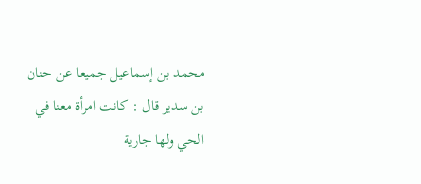محمد بن إسماعيل جميعا عن حنان بن سدير قال : كانت امرأة معنا في الحي ولها جارية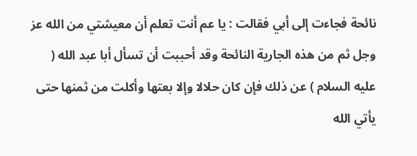نائحة فجاءت إلى أبي فقالت : يا عم أنت تعلم أن معيشتي من الله عز وجل ثم من هذه الجارية النائحة وقد أحببت أن تسأل أبا عبد الله ( عليه السلام ) عن ذلك فإن كان حلالا وإلا بعتها وأكلت من ثمنها حتى يأتي الله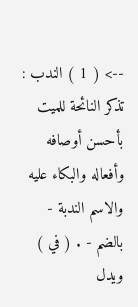--> ( 1 ) الندب : تذكر النائحة للميت بأحسن أوصافه وأفعاله والبكاء عليه والاسم الندبة - بالضم - . ( في ) ويدل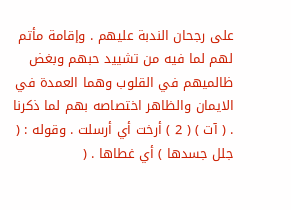على رجحان الندبة عليهم . وإقامة مأتم لهم لما فيه من تشييد حبهم وبغض ظالميهم في القلوب وهما العمدة في الايمان والظاهر اختصاصه بهم لما ذكرنا . ( آت ) ( 2 ) أرخت أي أرسلت . وقوله : ( جلل جسدها ) أي غطاها . (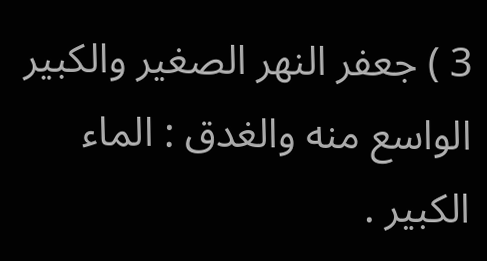3 ) جعفر النهر الصغير والكبير الواسع منه والغدق : الماء الكبير .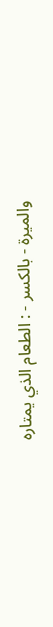والميرة - بالكسر - : الطعام الذي يمتاره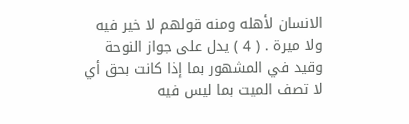الانسان لأهله ومنه قولهم لا خير فيه ولا ميرة . ( 4 ) يدل على جواز النوحة وقيد في المشهور بما إذا كانت بحق أي لا تصف الميت بما ليس فيه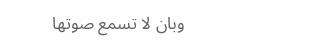وبان لا تسمع صوتها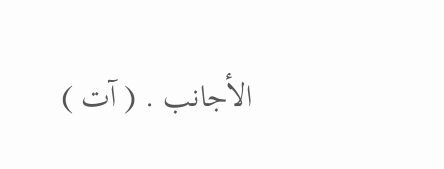الأجانب . ( آت )